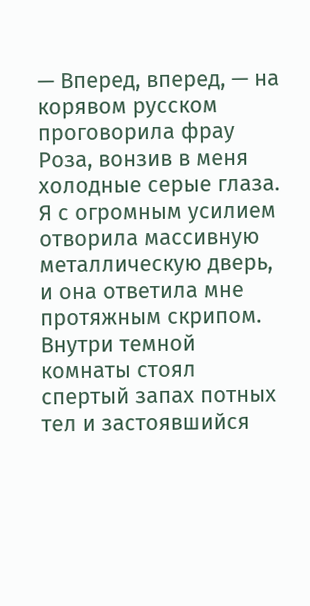— Вперед, вперед, — на корявом русском проговорила фрау Роза, вонзив в меня холодные серые глаза.
Я с огромным усилием отворила массивную металлическую дверь, и она ответила мне протяжным скрипом. Внутри темной комнаты стоял спертый запах потных тел и застоявшийся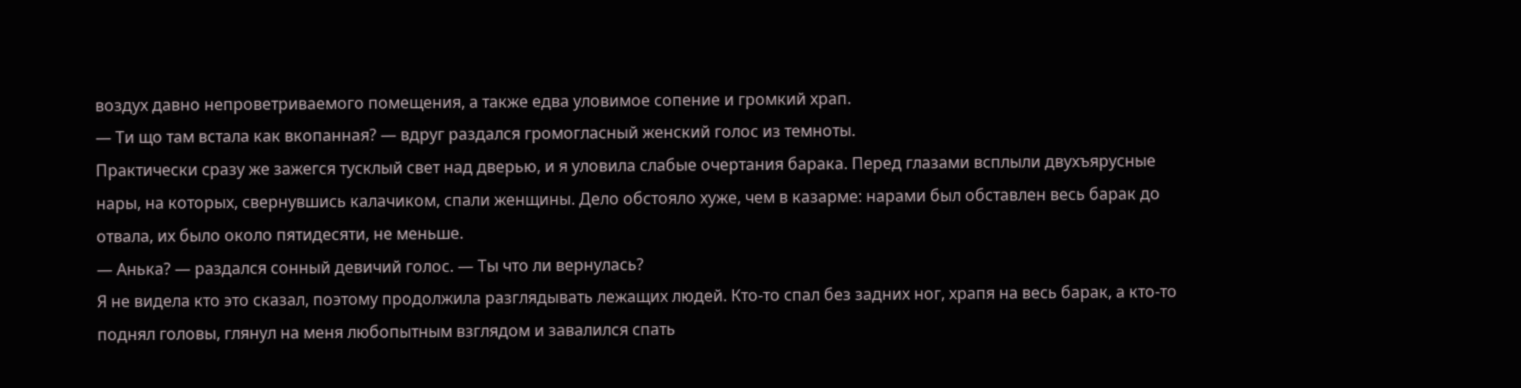воздух давно непроветриваемого помещения, а также едва уловимое сопение и громкий храп.
— Ти що там встала как вкопанная? — вдруг раздался громогласный женский голос из темноты.
Практически сразу же зажегся тусклый свет над дверью, и я уловила слабые очертания барака. Перед глазами всплыли двухъярусные нары, на которых, свернувшись калачиком, спали женщины. Дело обстояло хуже, чем в казарме: нарами был обставлен весь барак до отвала, их было около пятидесяти, не меньше.
— Анька? — раздался сонный девичий голос. — Ты что ли вернулась?
Я не видела кто это сказал, поэтому продолжила разглядывать лежащих людей. Кто-то спал без задних ног, храпя на весь барак, а кто-то поднял головы, глянул на меня любопытным взглядом и завалился спать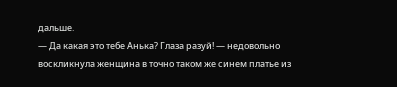дальше.
— Да какая это тебе Анька? Глаза разуй! — недовольно воскликнула женщина в точно таком же синем платье из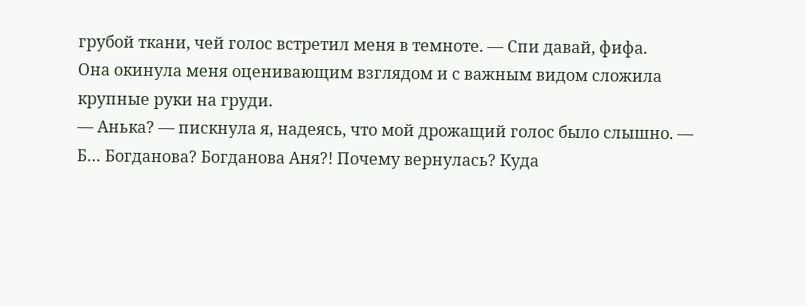грубой ткани, чей голос встретил меня в темноте. — Спи давай, фифа.
Она окинула меня оценивающим взглядом и с важным видом сложила крупные руки на груди.
— Анька? — пискнула я, надеясь, что мой дрожащий голос было слышно. — Б… Богданова? Богданова Аня?! Почему вернулась? Куда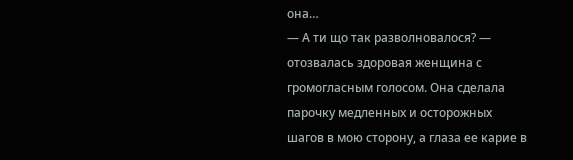она…
— А ти що так разволновалося? — отозвалась здоровая женщина с громогласным голосом. Она сделала парочку медленных и осторожных шагов в мою сторону, а глаза ее карие в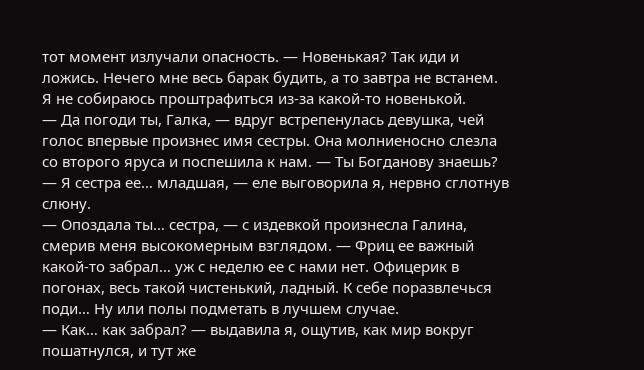тот момент излучали опасность. — Новенькая? Так иди и ложись. Нечего мне весь барак будить, а то завтра не встанем. Я не собираюсь проштрафиться из-за какой-то новенькой.
— Да погоди ты, Галка, — вдруг встрепенулась девушка, чей голос впервые произнес имя сестры. Она молниеносно слезла со второго яруса и поспешила к нам. — Ты Богданову знаешь?
— Я сестра ее… младшая, — еле выговорила я, нервно сглотнув слюну.
— Опоздала ты… сестра, — с издевкой произнесла Галина, смерив меня высокомерным взглядом. — Фриц ее важный какой-то забрал… уж с неделю ее с нами нет. Офицерик в погонах, весь такой чистенький, ладный. К себе поразвлечься поди… Ну или полы подметать в лучшем случае.
— Как… как забрал? — выдавила я, ощутив, как мир вокруг пошатнулся, и тут же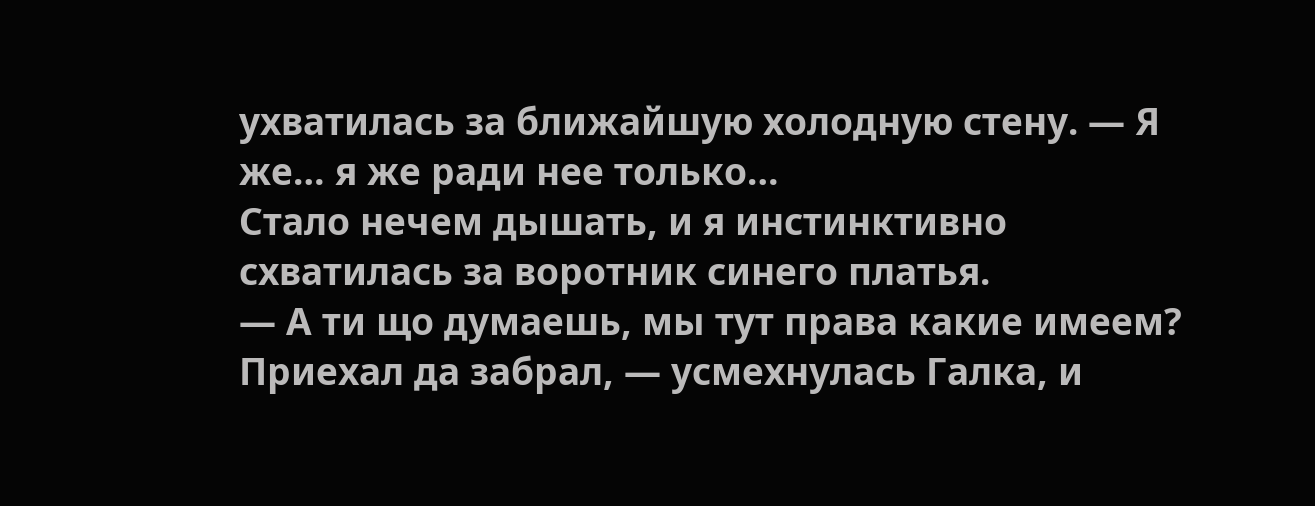ухватилась за ближайшую холодную стену. — Я же… я же ради нее только…
Стало нечем дышать, и я инстинктивно схватилась за воротник синего платья.
— А ти що думаешь, мы тут права какие имеем? Приехал да забрал, — усмехнулась Галка, и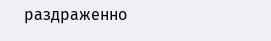раздраженно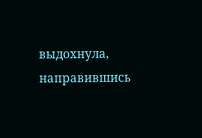выдохнула, направившись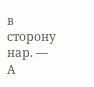в сторону нар. — А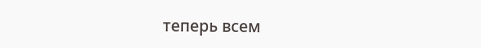теперь всем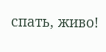спать, живо!